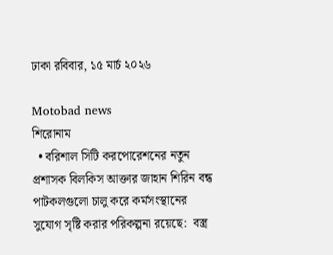ঢাকা রবিবার, ১৫ মার্চ ২০২৬

Motobad news
শিরোনাম
  • বরিশাল সিটি করপোরেশনের নতুন প্রশাসক বিলকিস আক্তার জাহান শিরিন বন্ধ পাটকলগুলো চালু করে কর্মসংস্থানের সুযোগ সৃষ্টি করার পরিকল্পনা রয়েছে:  বস্ত্র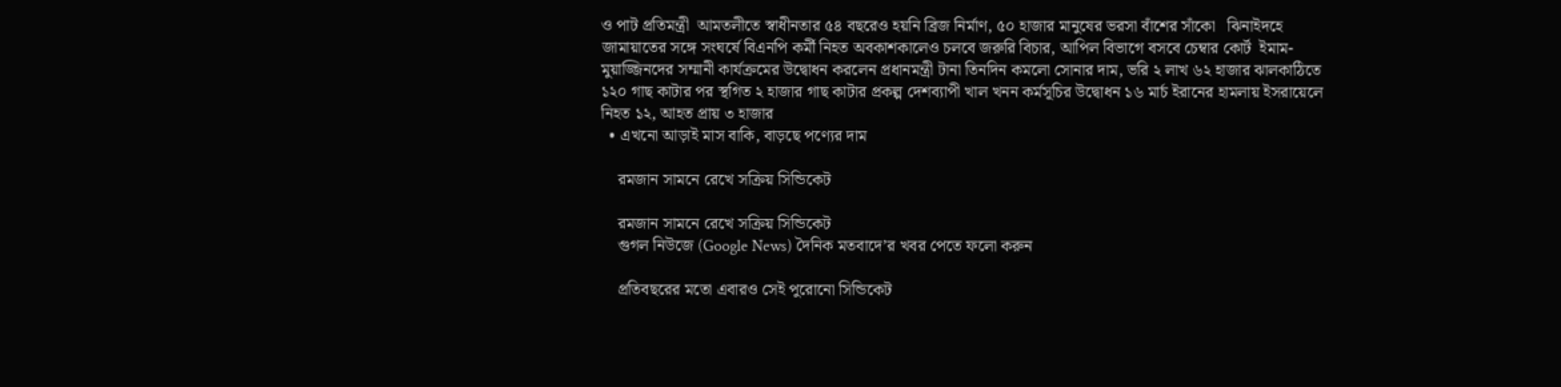ও পাট প্রতিমন্ত্রী  আমতলীতে স্বাধীনতার ৫৪ বছরেও হয়নি ব্রিজ নির্মাণ, ৫০ হাজার মানুষের ভরসা বাঁশের সাঁকো   ঝিনাইদহে জামায়াতের সঙ্গে সংঘর্ষে বিএনপি কর্মী নিহত অবকাশকালেও চলবে জরুরি বিচার, আপিল বিভাগে বসবে চেম্বার কোর্ট  ইমাম-মুয়াজ্জিনদের সম্মানী কার্যক্রমের উদ্বোধন করলেন প্রধানমন্ত্রী টানা তিনদিন কমলো সোনার দাম, ভরি ২ লাখ ৬২ হাজার ঝালকাঠিতে ১২০ গাছ কাটার পর স্থগিত ২ হাজার গাছ কাটার প্রকল্প দেশব্যাপী খাল খনন কর্মসূচির উদ্বোধন ১৬ মার্চ ইরানের হামলায় ইসরায়েলে নিহত ১২, আহত প্রায় ৩ হাজার
  • এখনো আড়াই মাস বাকি, বাড়ছে পণ্যের দাম

    রমজান সামনে রেখে সক্রিয় সিন্ডিকেট

    রমজান সামনে রেখে সক্রিয় সিন্ডিকেট
    গুগল নিউজে (Google News) দৈনিক মতবাদে’র খবর পেতে ফলো করুন

    প্রতিবছরের মতো এবারও সেই পুরোনো সিন্ডিকেট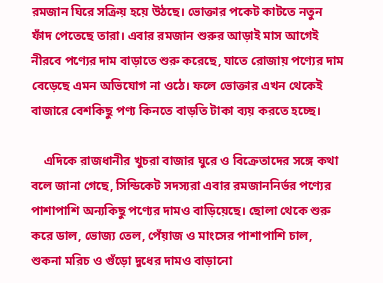রমজান ঘিরে সক্রিয় হয়ে উঠছে। ভোক্তার পকেট কাটতে নতুন ফাঁদ পেতেছে তারা। এবার রমজান শুরুর আড়াই মাস আগেই নীরবে পণ্যের দাম বাড়াতে শুরু করেছে, যাতে রোজায় পণ্যের দাম বেড়েছে এমন অভিযোগ না ওঠে। ফলে ভোক্তার এখন থেকেই বাজারে বেশকিছু পণ্য কিনতে বাড়তি টাকা ব্যয় করতে হচ্ছে।

    এদিকে রাজধানীর খুচরা বাজার ঘুরে ও বিক্রেতাদের সঙ্গে কথা বলে জানা গেছে, সিন্ডিকেট সদস্যরা এবার রমজাননির্ভর পণ্যের পাশাপাশি অন্যকিছু পণ্যের দামও বাড়িয়েছে। ছোলা থেকে শুরু করে ডাল, ভোজ্য তেল, পেঁয়াজ ও মাংসের পাশাপাশি চাল, শুকনা মরিচ ও গুঁড়ো দুধের দামও বাড়ানো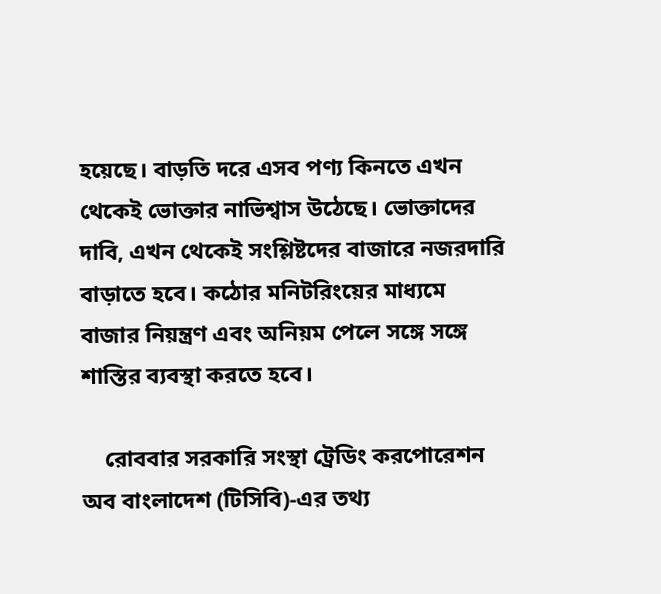হয়েছে। বাড়তি দরে এসব পণ্য কিনতে এখন থেকেই ভোক্তার নাভিশ্বাস উঠেছে। ভোক্তাদের দাবি, এখন থেকেই সংশ্লিষ্টদের বাজারে নজরদারি বাড়াতে হবে। কঠোর মনিটরিংয়ের মাধ্যমে বাজার নিয়ন্ত্রণ এবং অনিয়ম পেলে সঙ্গে সঙ্গে শাস্তির ব্যবস্থা করতে হবে।

    রোববার সরকারি সংস্থা ট্রেডিং করপোরেশন অব বাংলাদেশ (টিসিবি)-এর তথ্য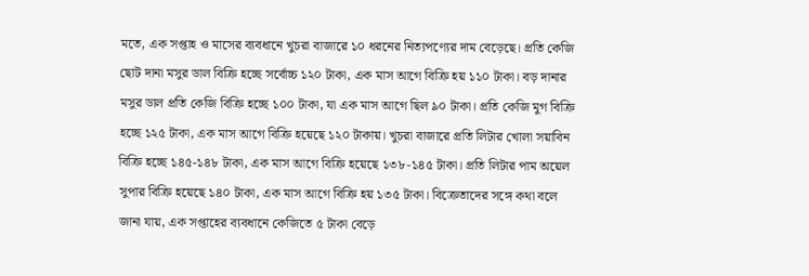মতে, এক সপ্তাহ ও মাসের ব্যবধানে খুচরা বাজারে ১০ ধরনের নিত্যপণ্যের দাম বেড়েছে। প্রতি কেজি ছোট দানা মসুর ডাল বিক্রি হচ্ছে সর্বোচ্চ ১২০ টাকা, এক মাস আগে বিক্রি হয় ১১০ টাকা। বড় দানার মসুর ডাল প্রতি কেজি বিক্রি হচ্ছে ১০০ টাকা, যা এক মাস আগে ছিল ৯০ টাকা। প্রতি কেজি মুগ বিক্রি হচ্ছে ১২৫ টাকা, এক মাস আগে বিক্রি হয়েছে ১২০ টাকায়। খুচরা বাজারে প্রতি লিটার খোলা সয়াবিন বিক্রি হচ্ছে ১৪৫-১৪৮ টাকা, এক মাস আগে বিক্রি হয়েছে ১৩৮-১৪৫ টাকা। প্রতি লিটার পাম অয়েল সুপার বিক্রি হয়েছে ১৪০ টাকা, এক মাস আগে বিক্রি হয় ১৩৫ টাকা। বিক্রেতাদের সঙ্গে কথা বলে জানা যায়, এক সপ্তাহের ব্যবধানে কেজিতে ৫ টাকা বেড়ে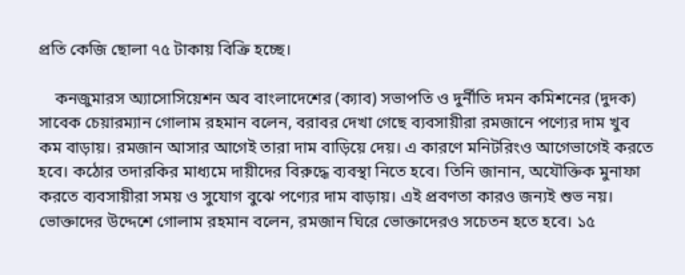প্রতি কেজি ছোলা ৭৫ টাকায় বিক্রি হচ্ছে।

    কনজুমারস অ্যাসোসিয়েশন অব বাংলাদেশের (ক্যাব) সভাপতি ও দুর্নীতি দমন কমিশনের (দুদক) সাবেক চেয়ারম্যান গোলাম রহমান বলেন, বরাবর দেখা গেছে ব্যবসায়ীরা রমজানে পণ্যের দাম খুব কম বাড়ায়। রমজান আসার আগেই তারা দাম বাড়িয়ে দেয়। এ কারণে মনিটরিংও আগেভাগেই করতে হবে। কঠোর তদারকির মাধ্যমে দায়ীদের বিরুদ্ধে ব্যবস্থা নিতে হবে। তিনি জানান, অযৌক্তিক মুনাফা করতে ব্যবসায়ীরা সময় ও সুযোগ বুঝে পণ্যের দাম বাড়ায়। এই প্রবণতা কারও জন্যই শুভ নয়। ভোক্তাদের উদ্দেশে গোলাম রহমান বলেন, রমজান ঘিরে ভোক্তাদেরও সচেতন হতে হবে। ১৫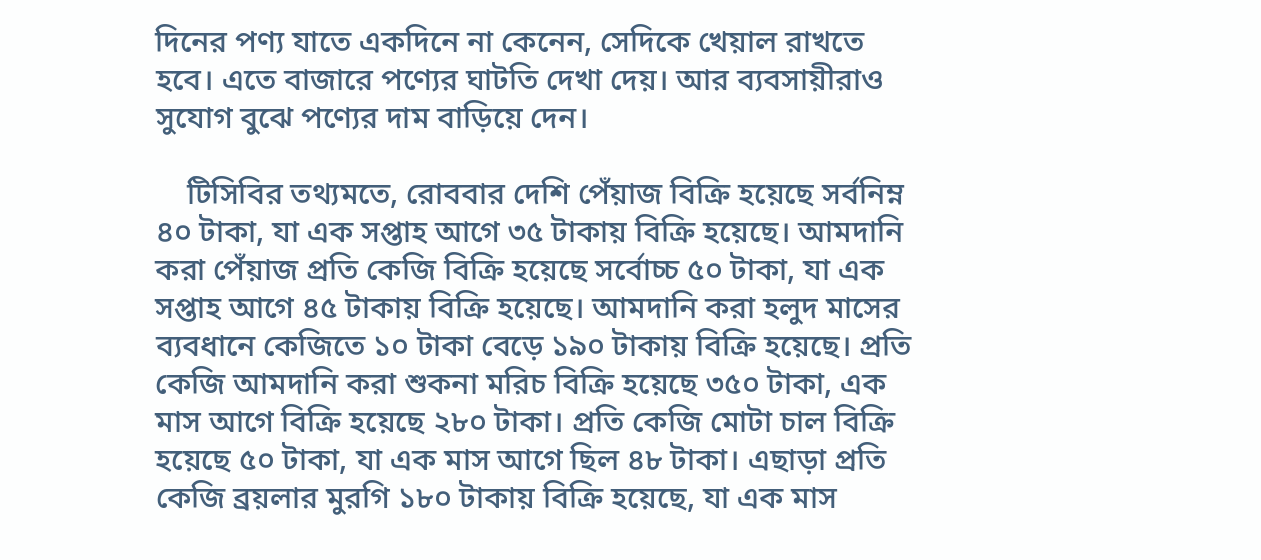দিনের পণ্য যাতে একদিনে না কেনেন, সেদিকে খেয়াল রাখতে হবে। এতে বাজারে পণ্যের ঘাটতি দেখা দেয়। আর ব্যবসায়ীরাও সুযোগ বুঝে পণ্যের দাম বাড়িয়ে দেন।

    টিসিবির তথ্যমতে, রোববার দেশি পেঁয়াজ বিক্রি হয়েছে সর্বনিম্ন ৪০ টাকা, যা এক সপ্তাহ আগে ৩৫ টাকায় বিক্রি হয়েছে। আমদানি করা পেঁয়াজ প্রতি কেজি বিক্রি হয়েছে সর্বোচ্চ ৫০ টাকা, যা এক সপ্তাহ আগে ৪৫ টাকায় বিক্রি হয়েছে। আমদানি করা হলুদ মাসের ব্যবধানে কেজিতে ১০ টাকা বেড়ে ১৯০ টাকায় বিক্রি হয়েছে। প্রতি কেজি আমদানি করা শুকনা মরিচ বিক্রি হয়েছে ৩৫০ টাকা, এক মাস আগে বিক্রি হয়েছে ২৮০ টাকা। প্রতি কেজি মোটা চাল বিক্রি হয়েছে ৫০ টাকা, যা এক মাস আগে ছিল ৪৮ টাকা। এছাড়া প্রতি কেজি ব্রয়লার মুরগি ১৮০ টাকায় বিক্রি হয়েছে, যা এক মাস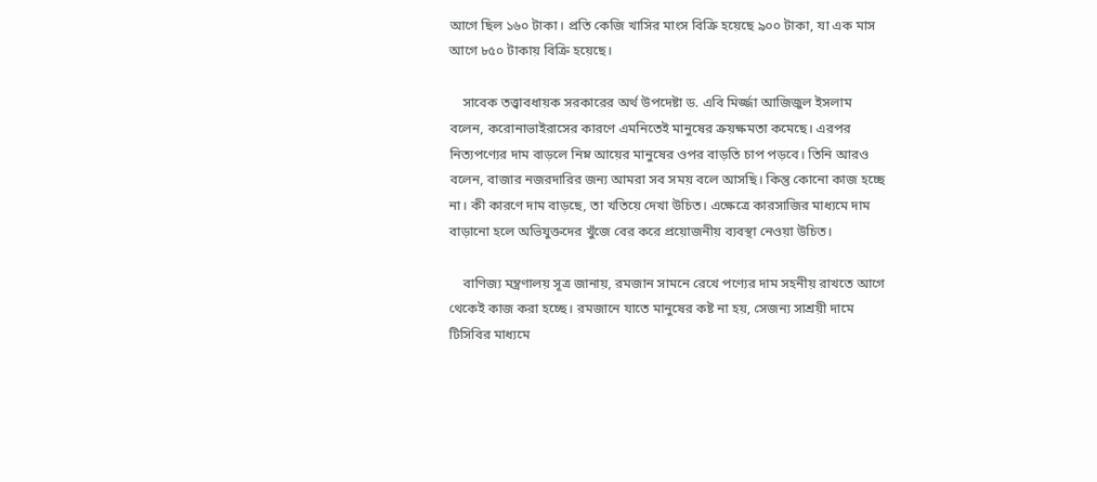আগে ছিল ১৬০ টাকা। প্রতি কেজি খাসির মাংস বিক্রি হয়েছে ৯০০ টাকা, যা এক মাস আগে ৮৫০ টাকায় বিক্রি হয়েছে।

    সাবেক তত্ত্বাবধায়ক সরকারের অর্থ উপদেষ্টা ড. এবি মির্জ্জা আজিজুল ইসলাম বলেন, করোনাভাইরাসের কারণে এমনিতেই মানুষের ক্রয়ক্ষমতা কমেছে। এরপর নিত্যপণ্যের দাম বাড়লে নিম্ন আয়ের মানুষের ওপর বাড়তি চাপ পড়বে। তিনি আরও বলেন, বাজার নজরদারির জন্য আমরা সব সময় বলে আসছি। কিন্তু কোনো কাজ হচ্ছে না। কী কারণে দাম বাড়ছে, তা খতিয়ে দেখা উচিত। এক্ষেত্রে কারসাজির মাধ্যমে দাম বাড়ানো হলে অভিযুক্তদের খুঁজে বের করে প্রয়োজনীয় ব্যবস্থা নেওয়া উচিত।

    বাণিজ্য মন্ত্রণালয় সূত্র জানায়, রমজান সামনে রেখে পণ্যের দাম সহনীয় রাখতে আগে থেকেই কাজ করা হচ্ছে। রমজানে যাতে মানুষের কষ্ট না হয়, সেজন্য সাশ্রয়ী দামে টিসিবির মাধ্যমে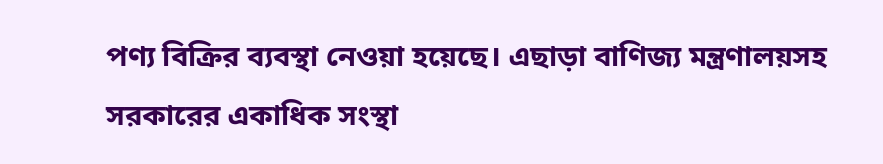পণ্য বিক্রির ব্যবস্থা নেওয়া হয়েছে। এছাড়া বাণিজ্য মন্ত্রণালয়সহ সরকারের একাধিক সংস্থা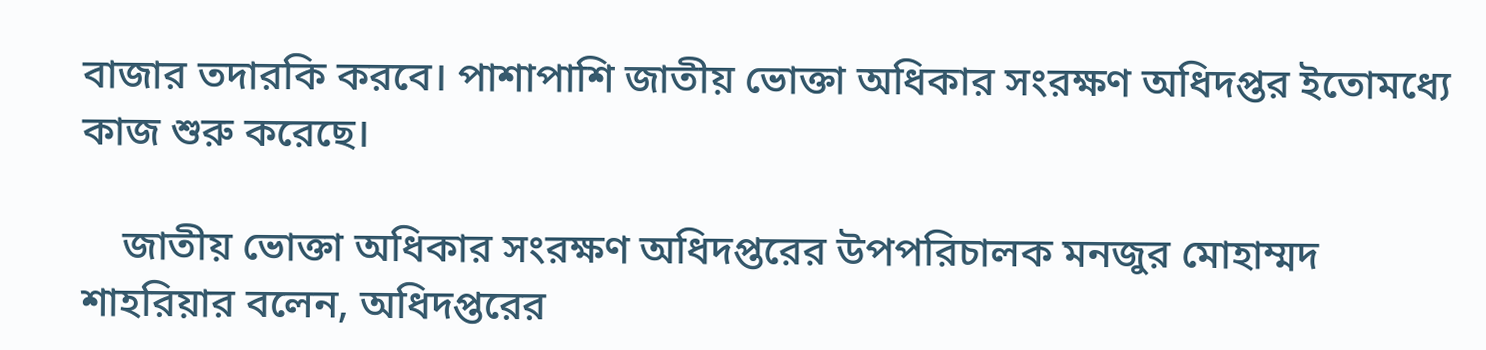বাজার তদারকি করবে। পাশাপাশি জাতীয় ভোক্তা অধিকার সংরক্ষণ অধিদপ্তর ইতোমধ্যে কাজ শুরু করেছে।

    জাতীয় ভোক্তা অধিকার সংরক্ষণ অধিদপ্তরের উপপরিচালক মনজুর মোহাম্মদ শাহরিয়ার বলেন, অধিদপ্তরের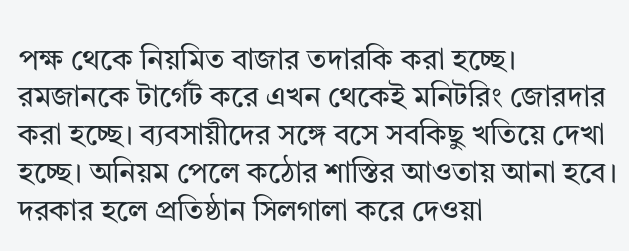পক্ষ থেকে নিয়মিত বাজার তদারকি করা হচ্ছে। রমজানকে টার্গেট করে এখন থেকেই মনিটরিং জোরদার করা হচ্ছে। ব্যবসায়ীদের সঙ্গে বসে সবকিছু খতিয়ে দেখা হচ্ছে। অনিয়ম পেলে কঠোর শাস্তির আওতায় আনা হবে। দরকার হলে প্রতিষ্ঠান সিলগালা করে দেওয়া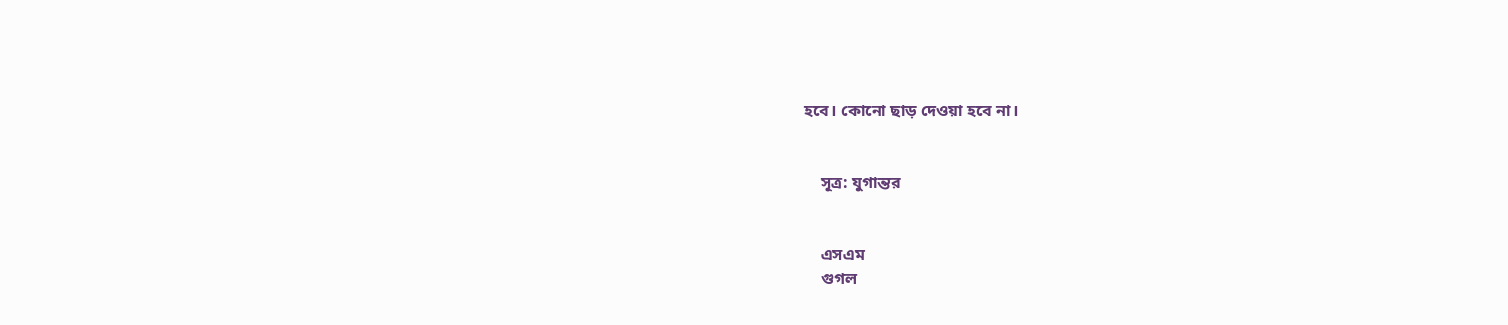হবে। কোনো ছাড় দেওয়া হবে না।


    সূত্র: যুগান্তর


    এসএম
    গুগল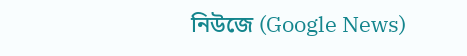নিউজে (Google News)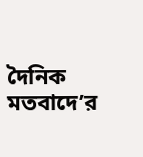দৈনিক মতবাদে’র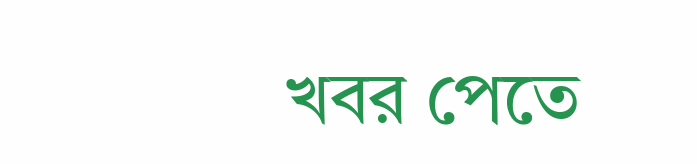খবর পেতে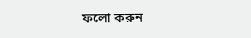ফলো করুন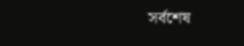সর্বশেষ